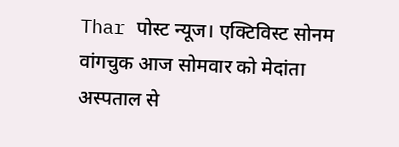Thar पोस्ट न्यूज। एक्टिविस्ट सोनम वांगचुक आज सोमवार को मेदांता अस्पताल से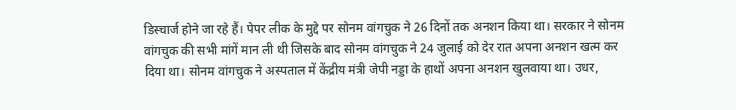डिस्चार्ज होने जा रहे हैं। पेपर लीक के मुद्दे पर सोनम वांगचुक ने 26 दिनों तक अनशन किया था। सरकार ने सोनम वांगचुक की सभी मांगें मान ली थी जिसके बाद सोनम वांगचुक ने 24 जुलाई को देर रात अपना अनशन खत्म कर दिया था। सोनम वांगचुक ने अस्पताल में केंद्रीय मंत्री जेपी नड्डा के हाथों अपना अनशन खुलवाया था। उधर,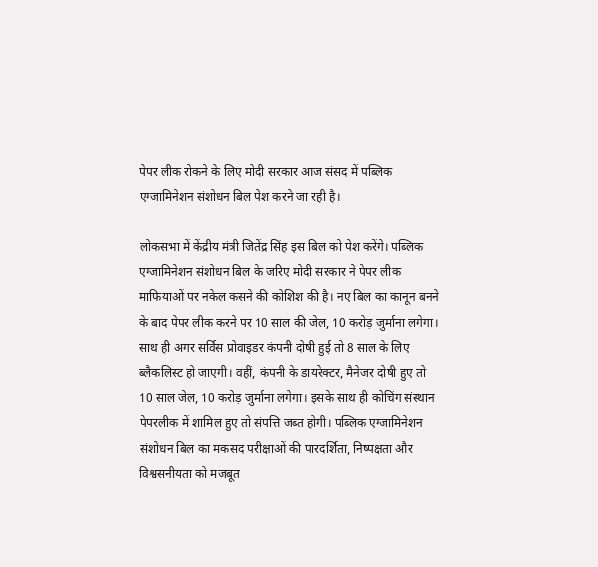पेपर लीक रोकने के लिए मोदी सरकार आज संसद में पब्लिक एग्जामिनेशन संशोधन बिल पेश करने जा रही है।

लोकसभा में केंद्रीय मंत्री जितेंद्र सिंह इस बिल को पेश करेंगे। पब्लिक एग्जामिनेशन संशोधन बिल के जरिए मोदी सरकार ने पेपर लीक माफियाओं पर नकेल कसने की कोशिश की है। नए बिल का कानून बनने के बाद पेपर लीक करने पर 10 साल की जेल, 10 करोड़ जुर्माना लगेगा। साथ ही अगर सर्विस प्रोवाइडर कंपनी दोषी हुई तो 8 साल के लिए ब्लैकलिस्ट हो जाएगी। वहीं, कंपनी के डायरेक्टर, मैनेजर दोषी हुए तो 10 साल जेल, 10 करोड़ जुर्माना लगेगा। इसके साथ ही कोचिंग संस्थान पेपरलीक में शामिल हुए तो संपत्ति जब्त होगी। पब्लिक एग्जामिनेशन संशोधन बिल का मकसद परीक्षाओं की पारदर्शिता, निष्पक्षता और विश्वसनीयता को मजबूत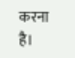करना है।